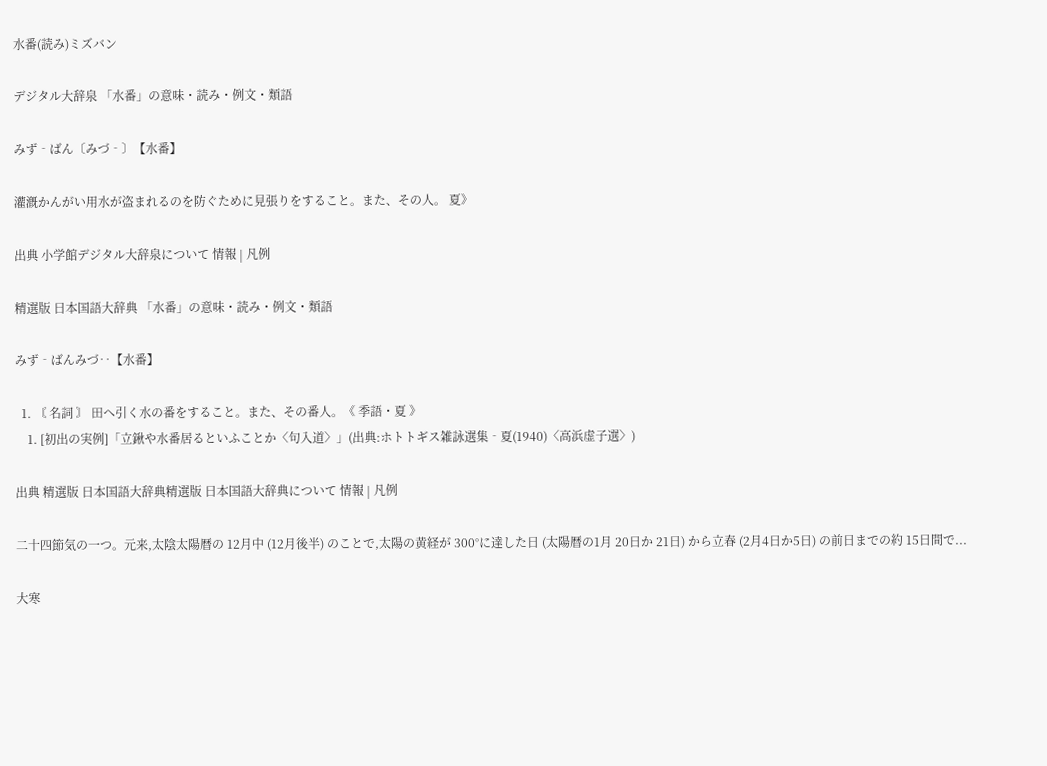水番(読み)ミズバン

デジタル大辞泉 「水番」の意味・読み・例文・類語

みず‐ばん〔みづ‐〕【水番】

灌漑かんがい用水が盗まれるのを防ぐために見張りをすること。また、その人。 夏》

出典 小学館デジタル大辞泉について 情報 | 凡例

精選版 日本国語大辞典 「水番」の意味・読み・例文・類語

みず‐ばんみづ‥【水番】

  1. 〘 名詞 〙 田へ引く水の番をすること。また、その番人。《 季語・夏 》
    1. [初出の実例]「立鍬や水番居るといふことか〈句入道〉」(出典:ホトトギス雑詠選集‐夏(1940)〈高浜虚子選〉)

出典 精選版 日本国語大辞典精選版 日本国語大辞典について 情報 | 凡例

二十四節気の一つ。元来,太陰太陽暦の 12月中 (12月後半) のことで,太陽の黄経が 300°に達した日 (太陽暦の1月 20日か 21日) から立春 (2月4日か5日) の前日までの約 15日間で...

大寒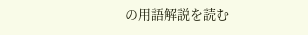の用語解説を読む